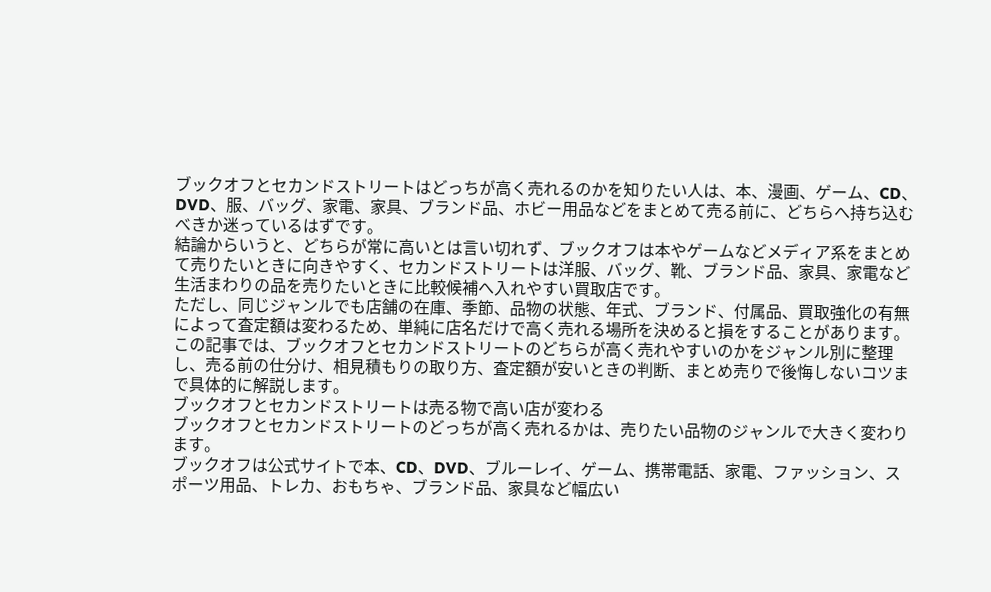ブックオフとセカンドストリートはどっちが高く売れるのかを知りたい人は、本、漫画、ゲーム、CD、DVD、服、バッグ、家電、家具、ブランド品、ホビー用品などをまとめて売る前に、どちらへ持ち込むべきか迷っているはずです。
結論からいうと、どちらが常に高いとは言い切れず、ブックオフは本やゲームなどメディア系をまとめて売りたいときに向きやすく、セカンドストリートは洋服、バッグ、靴、ブランド品、家具、家電など生活まわりの品を売りたいときに比較候補へ入れやすい買取店です。
ただし、同じジャンルでも店舗の在庫、季節、品物の状態、年式、ブランド、付属品、買取強化の有無によって査定額は変わるため、単純に店名だけで高く売れる場所を決めると損をすることがあります。
この記事では、ブックオフとセカンドストリートのどちらが高く売れやすいのかをジャンル別に整理し、売る前の仕分け、相見積もりの取り方、査定額が安いときの判断、まとめ売りで後悔しないコツまで具体的に解説します。
ブックオフとセカンドストリートは売る物で高い店が変わる
ブックオフとセカンドストリートのどっちが高く売れるかは、売りたい品物のジャンルで大きく変わります。
ブックオフは公式サイトで本、CD、DVD、ブルーレイ、ゲーム、携帯電話、家電、ファッション、スポーツ用品、トレカ、おもちゃ、ブランド品、家具など幅広い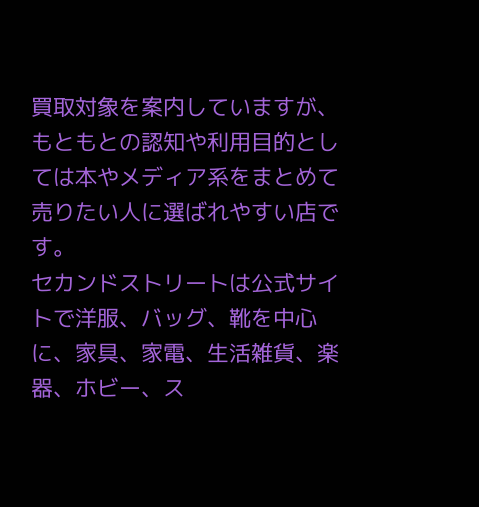買取対象を案内していますが、もともとの認知や利用目的としては本やメディア系をまとめて売りたい人に選ばれやすい店です。
セカンドストリートは公式サイトで洋服、バッグ、靴を中心に、家具、家電、生活雑貨、楽器、ホビー、ス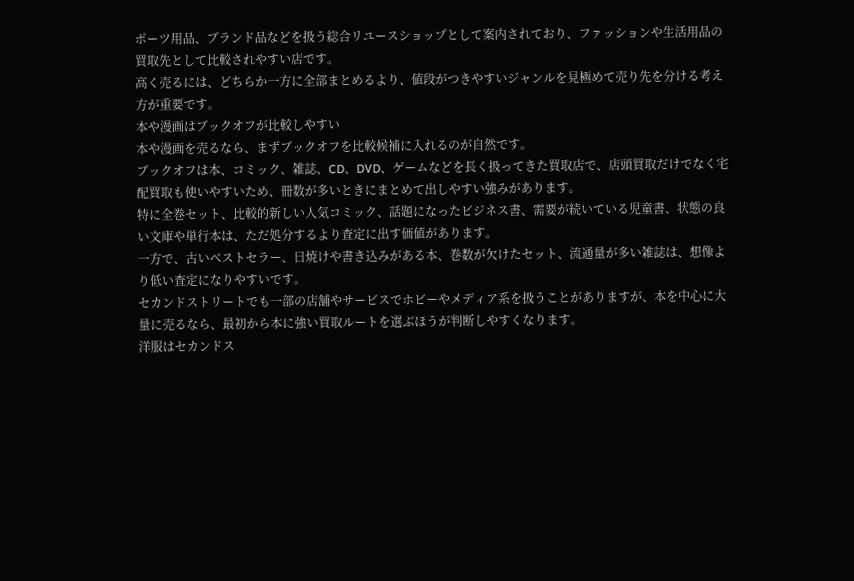ポーツ用品、ブランド品などを扱う総合リユースショップとして案内されており、ファッションや生活用品の買取先として比較されやすい店です。
高く売るには、どちらか一方に全部まとめるより、値段がつきやすいジャンルを見極めて売り先を分ける考え方が重要です。
本や漫画はブックオフが比較しやすい
本や漫画を売るなら、まずブックオフを比較候補に入れるのが自然です。
ブックオフは本、コミック、雑誌、CD、DVD、ゲームなどを長く扱ってきた買取店で、店頭買取だけでなく宅配買取も使いやすいため、冊数が多いときにまとめて出しやすい強みがあります。
特に全巻セット、比較的新しい人気コミック、話題になったビジネス書、需要が続いている児童書、状態の良い文庫や単行本は、ただ処分するより査定に出す価値があります。
一方で、古いベストセラー、日焼けや書き込みがある本、巻数が欠けたセット、流通量が多い雑誌は、想像より低い査定になりやすいです。
セカンドストリートでも一部の店舗やサービスでホビーやメディア系を扱うことがありますが、本を中心に大量に売るなら、最初から本に強い買取ルートを選ぶほうが判断しやすくなります。
洋服はセカンドス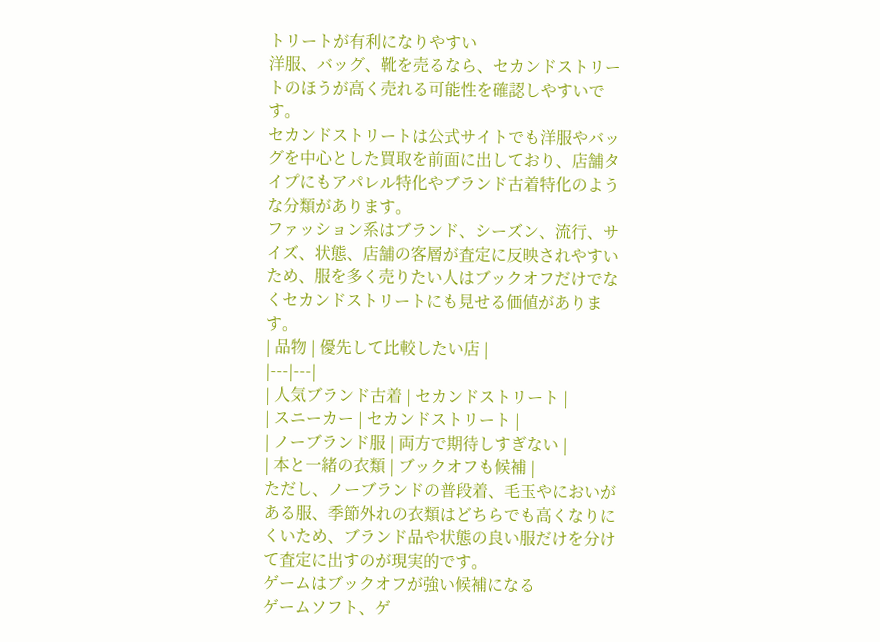トリートが有利になりやすい
洋服、バッグ、靴を売るなら、セカンドストリートのほうが高く売れる可能性を確認しやすいです。
セカンドストリートは公式サイトでも洋服やバッグを中心とした買取を前面に出しており、店舗タイプにもアパレル特化やブランド古着特化のような分類があります。
ファッション系はブランド、シーズン、流行、サイズ、状態、店舗の客層が査定に反映されやすいため、服を多く売りたい人はブックオフだけでなくセカンドストリートにも見せる価値があります。
| 品物 | 優先して比較したい店 |
|---|---|
| 人気ブランド古着 | セカンドストリート |
| スニーカー | セカンドストリート |
| ノーブランド服 | 両方で期待しすぎない |
| 本と一緒の衣類 | ブックオフも候補 |
ただし、ノーブランドの普段着、毛玉やにおいがある服、季節外れの衣類はどちらでも高くなりにくいため、ブランド品や状態の良い服だけを分けて査定に出すのが現実的です。
ゲームはブックオフが強い候補になる
ゲームソフト、ゲ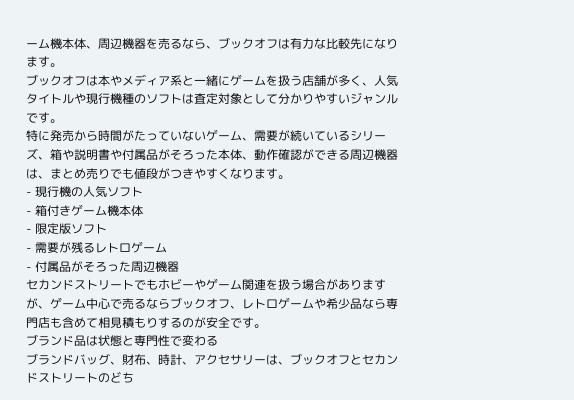ーム機本体、周辺機器を売るなら、ブックオフは有力な比較先になります。
ブックオフは本やメディア系と一緒にゲームを扱う店舗が多く、人気タイトルや現行機種のソフトは査定対象として分かりやすいジャンルです。
特に発売から時間がたっていないゲーム、需要が続いているシリーズ、箱や説明書や付属品がそろった本体、動作確認ができる周辺機器は、まとめ売りでも値段がつきやすくなります。
- 現行機の人気ソフト
- 箱付きゲーム機本体
- 限定版ソフト
- 需要が残るレトロゲーム
- 付属品がそろった周辺機器
セカンドストリートでもホビーやゲーム関連を扱う場合がありますが、ゲーム中心で売るならブックオフ、レトロゲームや希少品なら専門店も含めて相見積もりするのが安全です。
ブランド品は状態と専門性で変わる
ブランドバッグ、財布、時計、アクセサリーは、ブックオフとセカンドストリートのどち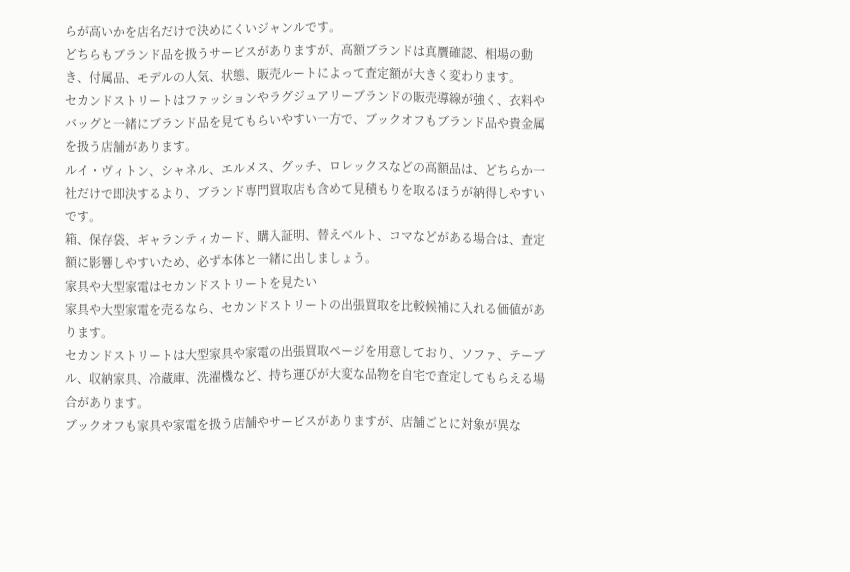らが高いかを店名だけで決めにくいジャンルです。
どちらもブランド品を扱うサービスがありますが、高額ブランドは真贋確認、相場の動き、付属品、モデルの人気、状態、販売ルートによって査定額が大きく変わります。
セカンドストリートはファッションやラグジュアリーブランドの販売導線が強く、衣料やバッグと一緒にブランド品を見てもらいやすい一方で、ブックオフもブランド品や貴金属を扱う店舗があります。
ルイ・ヴィトン、シャネル、エルメス、グッチ、ロレックスなどの高額品は、どちらか一社だけで即決するより、ブランド専門買取店も含めて見積もりを取るほうが納得しやすいです。
箱、保存袋、ギャランティカード、購入証明、替えベルト、コマなどがある場合は、査定額に影響しやすいため、必ず本体と一緒に出しましょう。
家具や大型家電はセカンドストリートを見たい
家具や大型家電を売るなら、セカンドストリートの出張買取を比較候補に入れる価値があります。
セカンドストリートは大型家具や家電の出張買取ページを用意しており、ソファ、テーブル、収納家具、冷蔵庫、洗濯機など、持ち運びが大変な品物を自宅で査定してもらえる場合があります。
ブックオフも家具や家電を扱う店舗やサービスがありますが、店舗ごとに対象が異な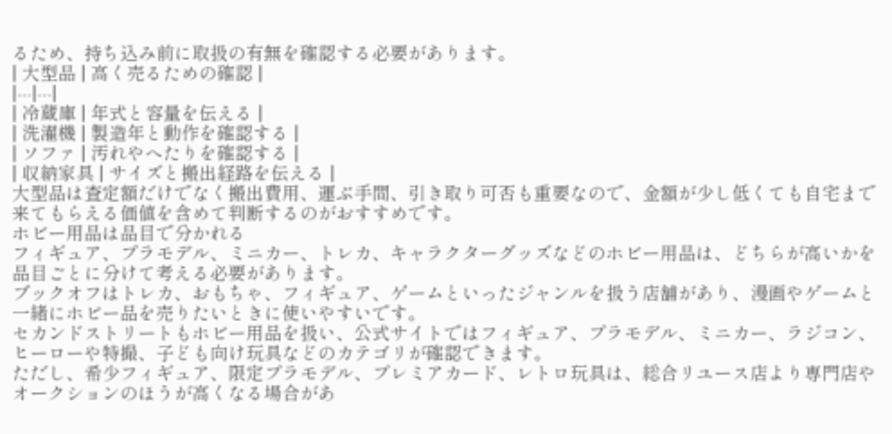るため、持ち込み前に取扱の有無を確認する必要があります。
| 大型品 | 高く売るための確認 |
|---|---|
| 冷蔵庫 | 年式と容量を伝える |
| 洗濯機 | 製造年と動作を確認する |
| ソファ | 汚れやへたりを確認する |
| 収納家具 | サイズと搬出経路を伝える |
大型品は査定額だけでなく搬出費用、運ぶ手間、引き取り可否も重要なので、金額が少し低くても自宅まで来てもらえる価値を含めて判断するのがおすすめです。
ホビー用品は品目で分かれる
フィギュア、プラモデル、ミニカー、トレカ、キャラクターグッズなどのホビー用品は、どちらが高いかを品目ごとに分けて考える必要があります。
ブックオフはトレカ、おもちゃ、フィギュア、ゲームといったジャンルを扱う店舗があり、漫画やゲームと一緒にホビー品を売りたいときに使いやすいです。
セカンドストリートもホビー用品を扱い、公式サイトではフィギュア、プラモデル、ミニカー、ラジコン、ヒーローや特撮、子ども向け玩具などのカテゴリが確認できます。
ただし、希少フィギュア、限定プラモデル、プレミアカード、レトロ玩具は、総合リユース店より専門店やオークションのほうが高くなる場合があ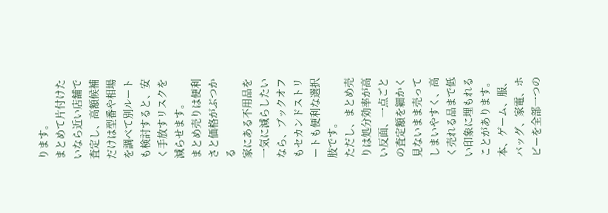ります。
まとめて片付けたいなら近い店舗で査定し、高額候補だけは型番や相場を調べて別ルートも検討すると、安く手放すリスクを減らせます。
まとめ売りは便利さと価格がぶつかる
家にある不用品を一気に減らしたいなら、ブックオフもセカンドストリートも便利な選択肢です。
ただし、まとめ売りは処分効率が高い反面、一点ごとの査定額を細かく見ないまま売ってしまいやすく、高く売れる品まで低い印象に埋もれることがあります。
本、ゲーム、服、バッグ、家電、ホビーを全部一つの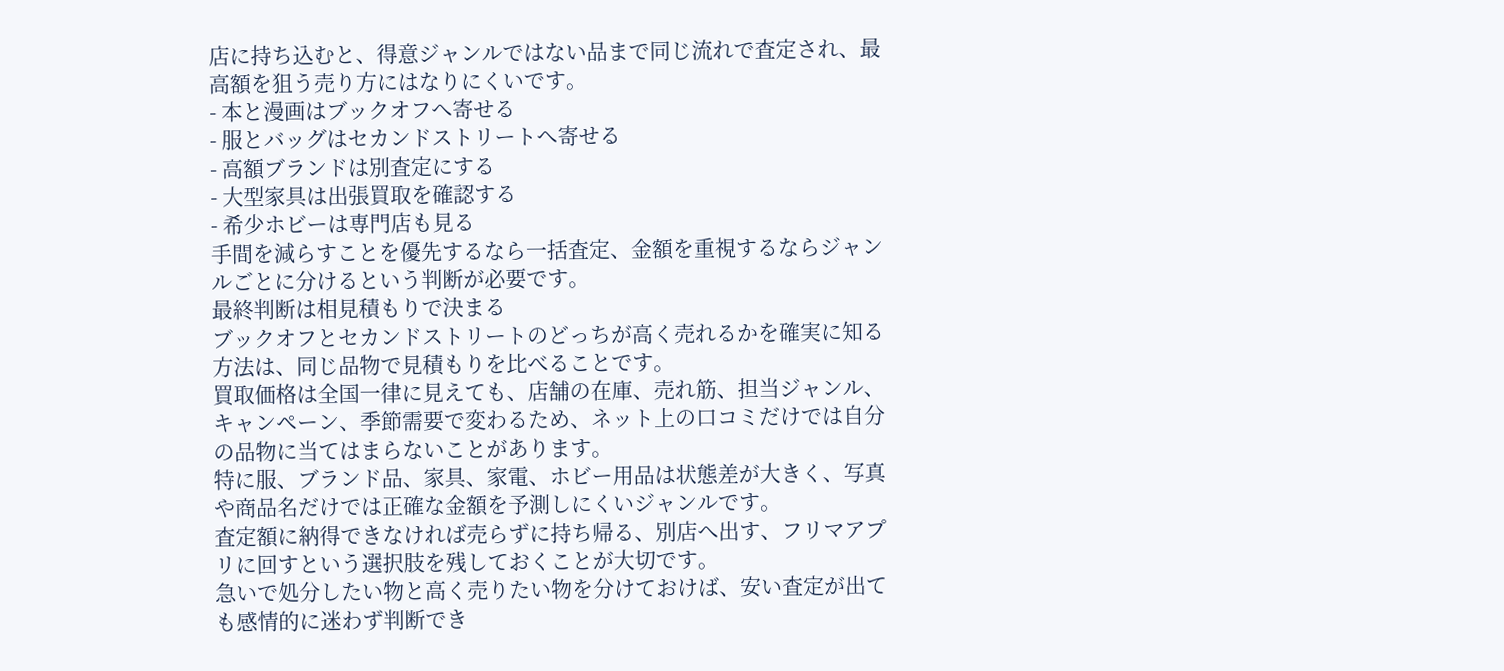店に持ち込むと、得意ジャンルではない品まで同じ流れで査定され、最高額を狙う売り方にはなりにくいです。
- 本と漫画はブックオフへ寄せる
- 服とバッグはセカンドストリートへ寄せる
- 高額ブランドは別査定にする
- 大型家具は出張買取を確認する
- 希少ホビーは専門店も見る
手間を減らすことを優先するなら一括査定、金額を重視するならジャンルごとに分けるという判断が必要です。
最終判断は相見積もりで決まる
ブックオフとセカンドストリートのどっちが高く売れるかを確実に知る方法は、同じ品物で見積もりを比べることです。
買取価格は全国一律に見えても、店舗の在庫、売れ筋、担当ジャンル、キャンペーン、季節需要で変わるため、ネット上の口コミだけでは自分の品物に当てはまらないことがあります。
特に服、ブランド品、家具、家電、ホビー用品は状態差が大きく、写真や商品名だけでは正確な金額を予測しにくいジャンルです。
査定額に納得できなければ売らずに持ち帰る、別店へ出す、フリマアプリに回すという選択肢を残しておくことが大切です。
急いで処分したい物と高く売りたい物を分けておけば、安い査定が出ても感情的に迷わず判断でき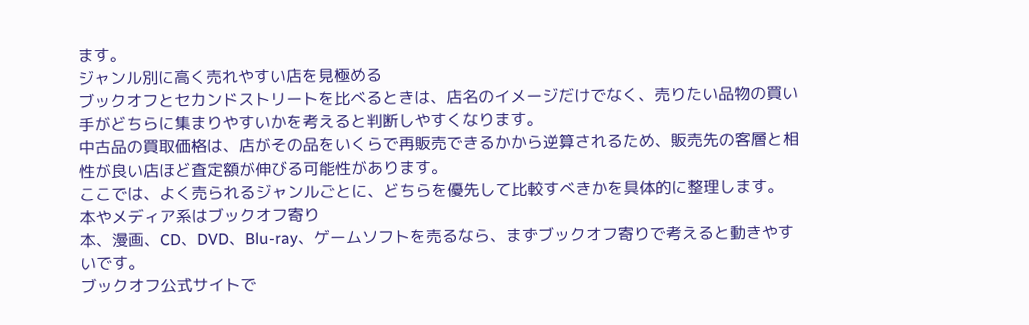ます。
ジャンル別に高く売れやすい店を見極める
ブックオフとセカンドストリートを比べるときは、店名のイメージだけでなく、売りたい品物の買い手がどちらに集まりやすいかを考えると判断しやすくなります。
中古品の買取価格は、店がその品をいくらで再販売できるかから逆算されるため、販売先の客層と相性が良い店ほど査定額が伸びる可能性があります。
ここでは、よく売られるジャンルごとに、どちらを優先して比較すべきかを具体的に整理します。
本やメディア系はブックオフ寄り
本、漫画、CD、DVD、Blu-ray、ゲームソフトを売るなら、まずブックオフ寄りで考えると動きやすいです。
ブックオフ公式サイトで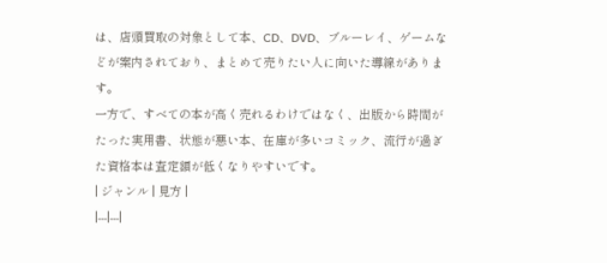は、店頭買取の対象として本、CD、DVD、ブルーレイ、ゲームなどが案内されており、まとめて売りたい人に向いた導線があります。
一方で、すべての本が高く売れるわけではなく、出版から時間がたった実用書、状態が悪い本、在庫が多いコミック、流行が過ぎた資格本は査定額が低くなりやすいです。
| ジャンル | 見方 |
|---|---|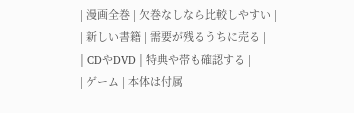| 漫画全巻 | 欠巻なしなら比較しやすい |
| 新しい書籍 | 需要が残るうちに売る |
| CDやDVD | 特典や帯も確認する |
| ゲーム | 本体は付属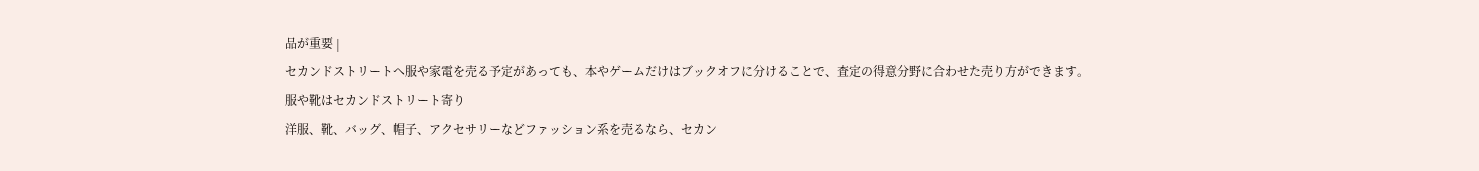品が重要 |
セカンドストリートへ服や家電を売る予定があっても、本やゲームだけはブックオフに分けることで、査定の得意分野に合わせた売り方ができます。
服や靴はセカンドストリート寄り
洋服、靴、バッグ、帽子、アクセサリーなどファッション系を売るなら、セカン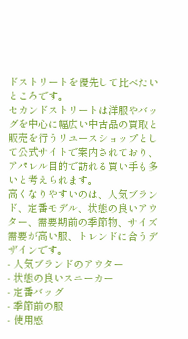ドストリートを優先して比べたいところです。
セカンドストリートは洋服やバッグを中心に幅広い中古品の買取と販売を行うリユースショップとして公式サイトで案内されており、アパレル目的で訪れる買い手も多いと考えられます。
高くなりやすいのは、人気ブランド、定番モデル、状態の良いアウター、需要期前の季節物、サイズ需要が高い服、トレンドに合うデザインです。
- 人気ブランドのアウター
- 状態の良いスニーカー
- 定番バッグ
- 季節前の服
- 使用感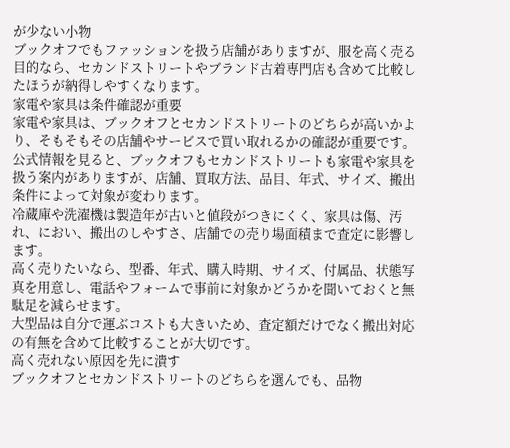が少ない小物
ブックオフでもファッションを扱う店舗がありますが、服を高く売る目的なら、セカンドストリートやブランド古着専門店も含めて比較したほうが納得しやすくなります。
家電や家具は条件確認が重要
家電や家具は、ブックオフとセカンドストリートのどちらが高いかより、そもそもその店舗やサービスで買い取れるかの確認が重要です。
公式情報を見ると、ブックオフもセカンドストリートも家電や家具を扱う案内がありますが、店舗、買取方法、品目、年式、サイズ、搬出条件によって対象が変わります。
冷蔵庫や洗濯機は製造年が古いと値段がつきにくく、家具は傷、汚れ、におい、搬出のしやすさ、店舗での売り場面積まで査定に影響します。
高く売りたいなら、型番、年式、購入時期、サイズ、付属品、状態写真を用意し、電話やフォームで事前に対象かどうかを聞いておくと無駄足を減らせます。
大型品は自分で運ぶコストも大きいため、査定額だけでなく搬出対応の有無を含めて比較することが大切です。
高く売れない原因を先に潰す
ブックオフとセカンドストリートのどちらを選んでも、品物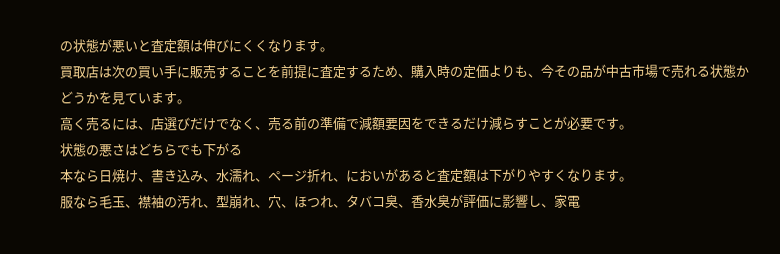の状態が悪いと査定額は伸びにくくなります。
買取店は次の買い手に販売することを前提に査定するため、購入時の定価よりも、今その品が中古市場で売れる状態かどうかを見ています。
高く売るには、店選びだけでなく、売る前の準備で減額要因をできるだけ減らすことが必要です。
状態の悪さはどちらでも下がる
本なら日焼け、書き込み、水濡れ、ページ折れ、においがあると査定額は下がりやすくなります。
服なら毛玉、襟袖の汚れ、型崩れ、穴、ほつれ、タバコ臭、香水臭が評価に影響し、家電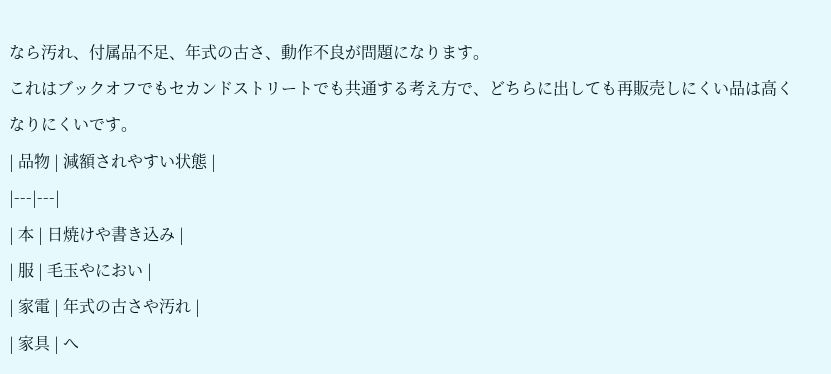なら汚れ、付属品不足、年式の古さ、動作不良が問題になります。
これはブックオフでもセカンドストリートでも共通する考え方で、どちらに出しても再販売しにくい品は高くなりにくいです。
| 品物 | 減額されやすい状態 |
|---|---|
| 本 | 日焼けや書き込み |
| 服 | 毛玉やにおい |
| 家電 | 年式の古さや汚れ |
| 家具 | へ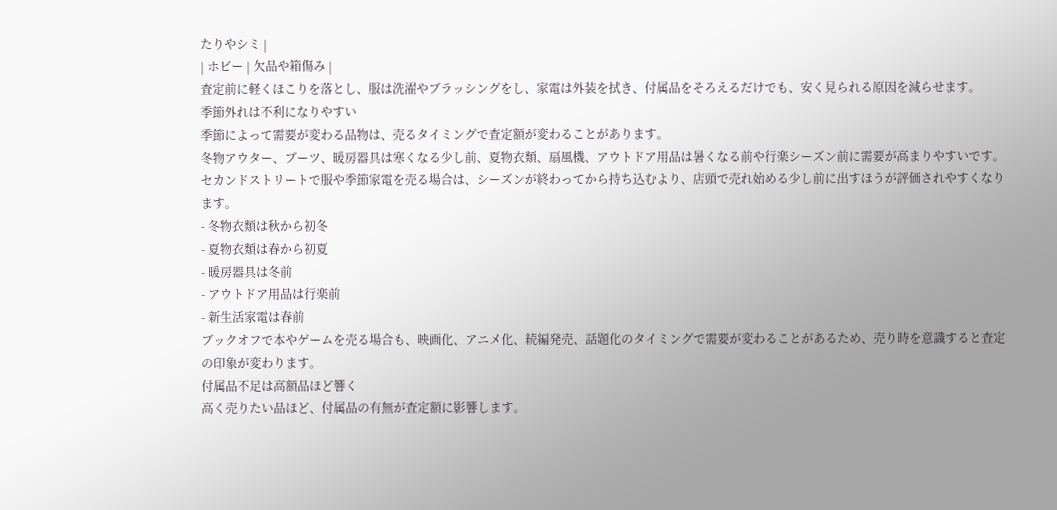たりやシミ |
| ホビー | 欠品や箱傷み |
査定前に軽くほこりを落とし、服は洗濯やブラッシングをし、家電は外装を拭き、付属品をそろえるだけでも、安く見られる原因を減らせます。
季節外れは不利になりやすい
季節によって需要が変わる品物は、売るタイミングで査定額が変わることがあります。
冬物アウター、ブーツ、暖房器具は寒くなる少し前、夏物衣類、扇風機、アウトドア用品は暑くなる前や行楽シーズン前に需要が高まりやすいです。
セカンドストリートで服や季節家電を売る場合は、シーズンが終わってから持ち込むより、店頭で売れ始める少し前に出すほうが評価されやすくなります。
- 冬物衣類は秋から初冬
- 夏物衣類は春から初夏
- 暖房器具は冬前
- アウトドア用品は行楽前
- 新生活家電は春前
ブックオフで本やゲームを売る場合も、映画化、アニメ化、続編発売、話題化のタイミングで需要が変わることがあるため、売り時を意識すると査定の印象が変わります。
付属品不足は高額品ほど響く
高く売りたい品ほど、付属品の有無が査定額に影響します。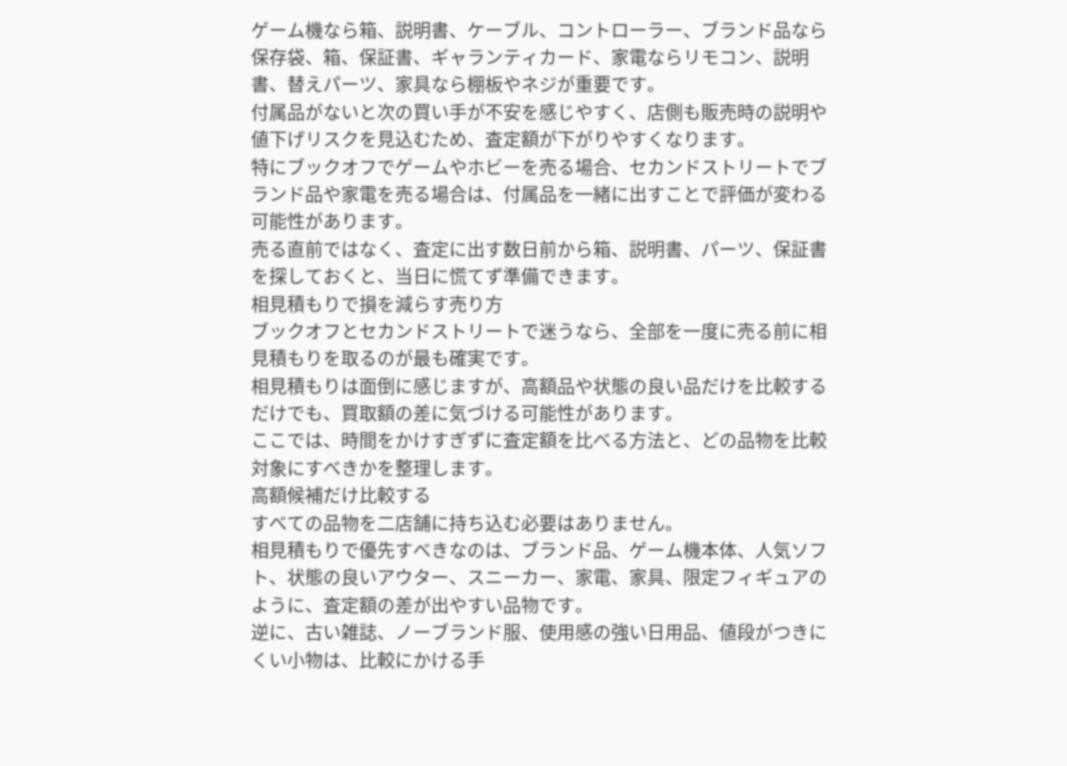ゲーム機なら箱、説明書、ケーブル、コントローラー、ブランド品なら保存袋、箱、保証書、ギャランティカード、家電ならリモコン、説明書、替えパーツ、家具なら棚板やネジが重要です。
付属品がないと次の買い手が不安を感じやすく、店側も販売時の説明や値下げリスクを見込むため、査定額が下がりやすくなります。
特にブックオフでゲームやホビーを売る場合、セカンドストリートでブランド品や家電を売る場合は、付属品を一緒に出すことで評価が変わる可能性があります。
売る直前ではなく、査定に出す数日前から箱、説明書、パーツ、保証書を探しておくと、当日に慌てず準備できます。
相見積もりで損を減らす売り方
ブックオフとセカンドストリートで迷うなら、全部を一度に売る前に相見積もりを取るのが最も確実です。
相見積もりは面倒に感じますが、高額品や状態の良い品だけを比較するだけでも、買取額の差に気づける可能性があります。
ここでは、時間をかけすぎずに査定額を比べる方法と、どの品物を比較対象にすべきかを整理します。
高額候補だけ比較する
すべての品物を二店舗に持ち込む必要はありません。
相見積もりで優先すべきなのは、ブランド品、ゲーム機本体、人気ソフト、状態の良いアウター、スニーカー、家電、家具、限定フィギュアのように、査定額の差が出やすい品物です。
逆に、古い雑誌、ノーブランド服、使用感の強い日用品、値段がつきにくい小物は、比較にかける手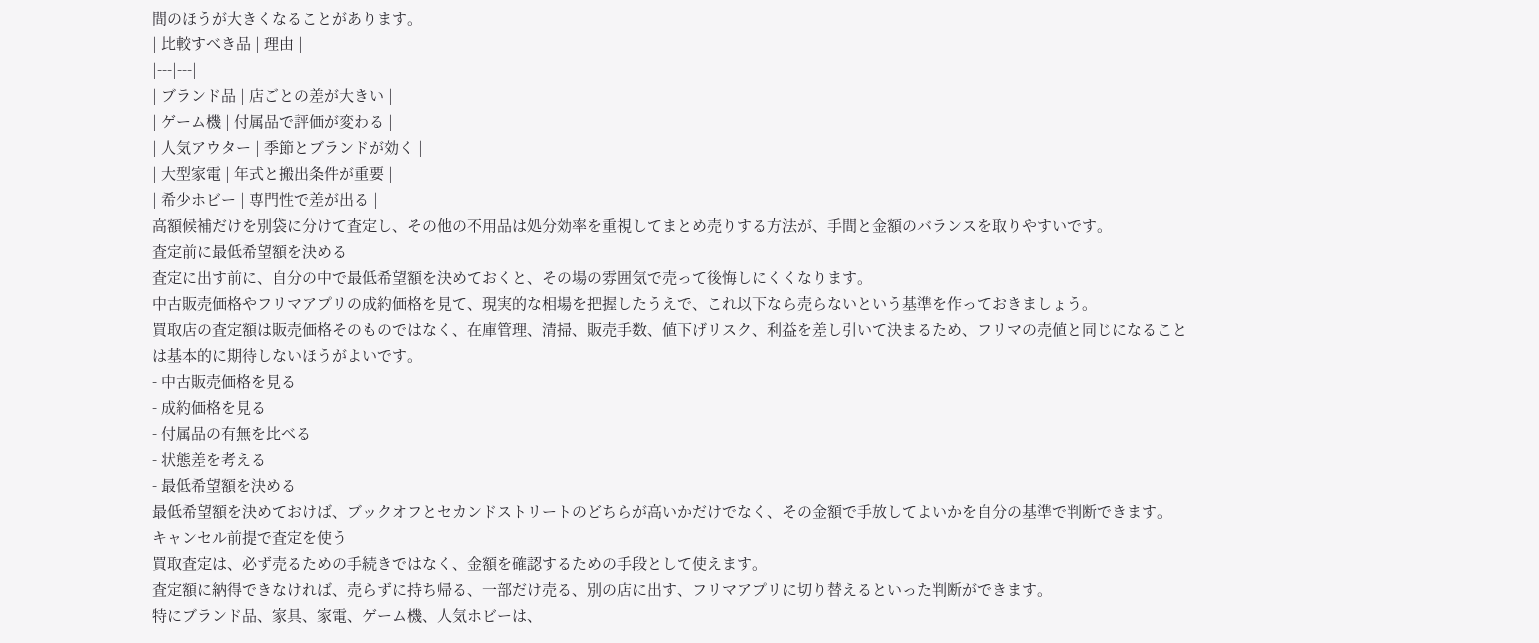間のほうが大きくなることがあります。
| 比較すべき品 | 理由 |
|---|---|
| ブランド品 | 店ごとの差が大きい |
| ゲーム機 | 付属品で評価が変わる |
| 人気アウター | 季節とブランドが効く |
| 大型家電 | 年式と搬出条件が重要 |
| 希少ホビー | 専門性で差が出る |
高額候補だけを別袋に分けて査定し、その他の不用品は処分効率を重視してまとめ売りする方法が、手間と金額のバランスを取りやすいです。
査定前に最低希望額を決める
査定に出す前に、自分の中で最低希望額を決めておくと、その場の雰囲気で売って後悔しにくくなります。
中古販売価格やフリマアプリの成約価格を見て、現実的な相場を把握したうえで、これ以下なら売らないという基準を作っておきましょう。
買取店の査定額は販売価格そのものではなく、在庫管理、清掃、販売手数、値下げリスク、利益を差し引いて決まるため、フリマの売値と同じになることは基本的に期待しないほうがよいです。
- 中古販売価格を見る
- 成約価格を見る
- 付属品の有無を比べる
- 状態差を考える
- 最低希望額を決める
最低希望額を決めておけば、ブックオフとセカンドストリートのどちらが高いかだけでなく、その金額で手放してよいかを自分の基準で判断できます。
キャンセル前提で査定を使う
買取査定は、必ず売るための手続きではなく、金額を確認するための手段として使えます。
査定額に納得できなければ、売らずに持ち帰る、一部だけ売る、別の店に出す、フリマアプリに切り替えるといった判断ができます。
特にブランド品、家具、家電、ゲーム機、人気ホビーは、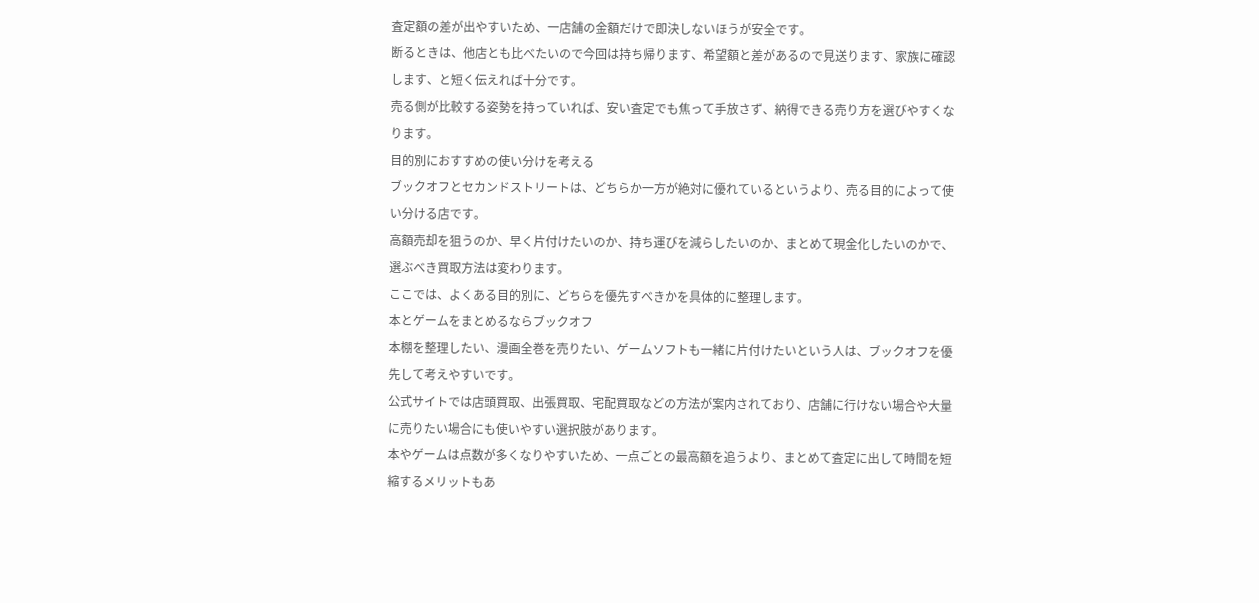査定額の差が出やすいため、一店舗の金額だけで即決しないほうが安全です。
断るときは、他店とも比べたいので今回は持ち帰ります、希望額と差があるので見送ります、家族に確認します、と短く伝えれば十分です。
売る側が比較する姿勢を持っていれば、安い査定でも焦って手放さず、納得できる売り方を選びやすくなります。
目的別におすすめの使い分けを考える
ブックオフとセカンドストリートは、どちらか一方が絶対に優れているというより、売る目的によって使い分ける店です。
高額売却を狙うのか、早く片付けたいのか、持ち運びを減らしたいのか、まとめて現金化したいのかで、選ぶべき買取方法は変わります。
ここでは、よくある目的別に、どちらを優先すべきかを具体的に整理します。
本とゲームをまとめるならブックオフ
本棚を整理したい、漫画全巻を売りたい、ゲームソフトも一緒に片付けたいという人は、ブックオフを優先して考えやすいです。
公式サイトでは店頭買取、出張買取、宅配買取などの方法が案内されており、店舗に行けない場合や大量に売りたい場合にも使いやすい選択肢があります。
本やゲームは点数が多くなりやすいため、一点ごとの最高額を追うより、まとめて査定に出して時間を短縮するメリットもあ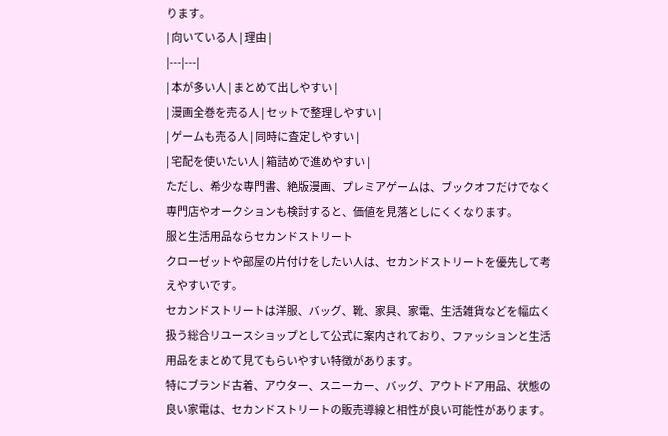ります。
| 向いている人 | 理由 |
|---|---|
| 本が多い人 | まとめて出しやすい |
| 漫画全巻を売る人 | セットで整理しやすい |
| ゲームも売る人 | 同時に査定しやすい |
| 宅配を使いたい人 | 箱詰めで進めやすい |
ただし、希少な専門書、絶版漫画、プレミアゲームは、ブックオフだけでなく専門店やオークションも検討すると、価値を見落としにくくなります。
服と生活用品ならセカンドストリート
クローゼットや部屋の片付けをしたい人は、セカンドストリートを優先して考えやすいです。
セカンドストリートは洋服、バッグ、靴、家具、家電、生活雑貨などを幅広く扱う総合リユースショップとして公式に案内されており、ファッションと生活用品をまとめて見てもらいやすい特徴があります。
特にブランド古着、アウター、スニーカー、バッグ、アウトドア用品、状態の良い家電は、セカンドストリートの販売導線と相性が良い可能性があります。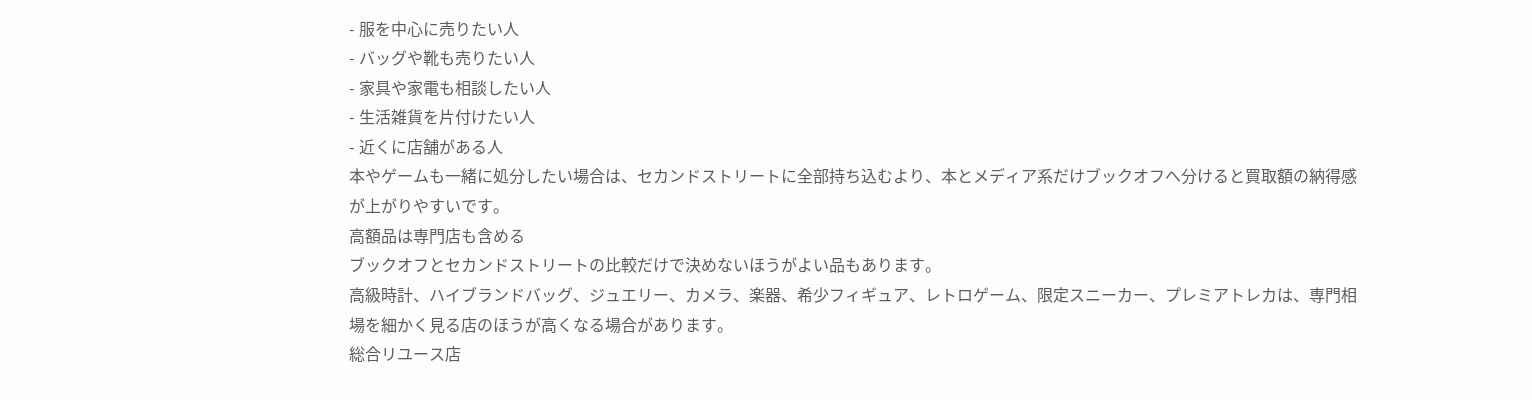- 服を中心に売りたい人
- バッグや靴も売りたい人
- 家具や家電も相談したい人
- 生活雑貨を片付けたい人
- 近くに店舗がある人
本やゲームも一緒に処分したい場合は、セカンドストリートに全部持ち込むより、本とメディア系だけブックオフへ分けると買取額の納得感が上がりやすいです。
高額品は専門店も含める
ブックオフとセカンドストリートの比較だけで決めないほうがよい品もあります。
高級時計、ハイブランドバッグ、ジュエリー、カメラ、楽器、希少フィギュア、レトロゲーム、限定スニーカー、プレミアトレカは、専門相場を細かく見る店のほうが高くなる場合があります。
総合リユース店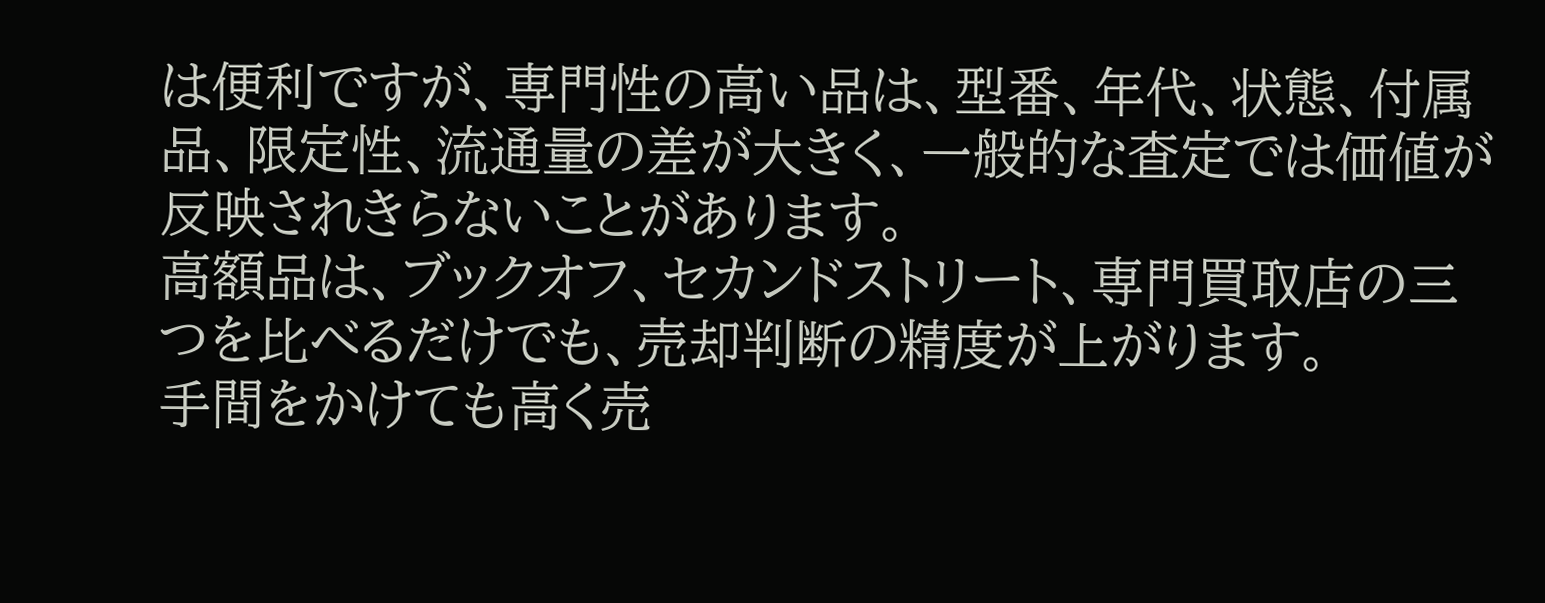は便利ですが、専門性の高い品は、型番、年代、状態、付属品、限定性、流通量の差が大きく、一般的な査定では価値が反映されきらないことがあります。
高額品は、ブックオフ、セカンドストリート、専門買取店の三つを比べるだけでも、売却判断の精度が上がります。
手間をかけても高く売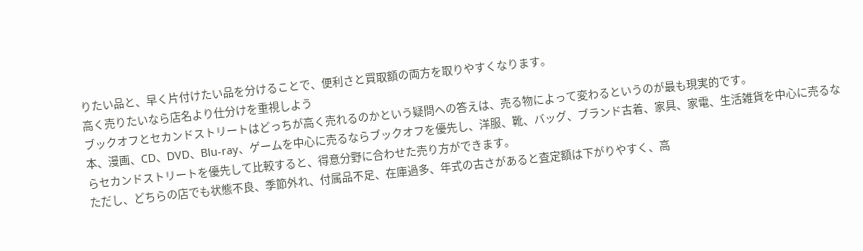りたい品と、早く片付けたい品を分けることで、便利さと買取額の両方を取りやすくなります。
高く売りたいなら店名より仕分けを重視しよう
ブックオフとセカンドストリートはどっちが高く売れるのかという疑問への答えは、売る物によって変わるというのが最も現実的です。
本、漫画、CD、DVD、Blu-ray、ゲームを中心に売るならブックオフを優先し、洋服、靴、バッグ、ブランド古着、家具、家電、生活雑貨を中心に売るならセカンドストリートを優先して比較すると、得意分野に合わせた売り方ができます。
ただし、どちらの店でも状態不良、季節外れ、付属品不足、在庫過多、年式の古さがあると査定額は下がりやすく、高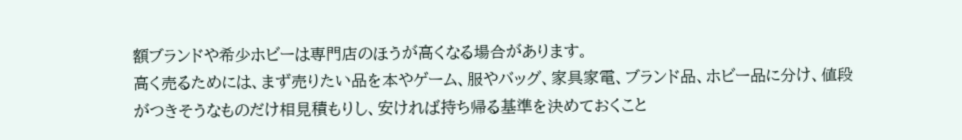額ブランドや希少ホビーは専門店のほうが高くなる場合があります。
高く売るためには、まず売りたい品を本やゲーム、服やバッグ、家具家電、ブランド品、ホビー品に分け、値段がつきそうなものだけ相見積もりし、安ければ持ち帰る基準を決めておくこと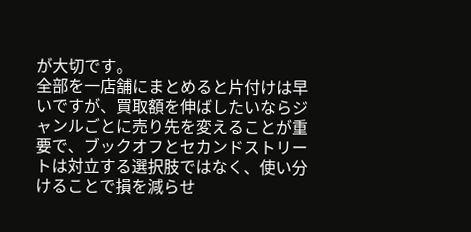が大切です。
全部を一店舗にまとめると片付けは早いですが、買取額を伸ばしたいならジャンルごとに売り先を変えることが重要で、ブックオフとセカンドストリートは対立する選択肢ではなく、使い分けることで損を減らせ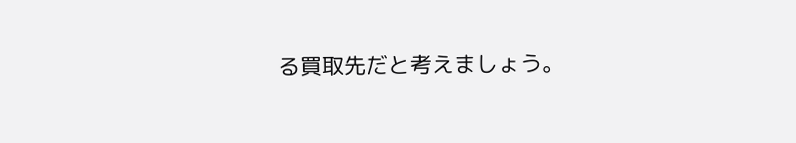る買取先だと考えましょう。